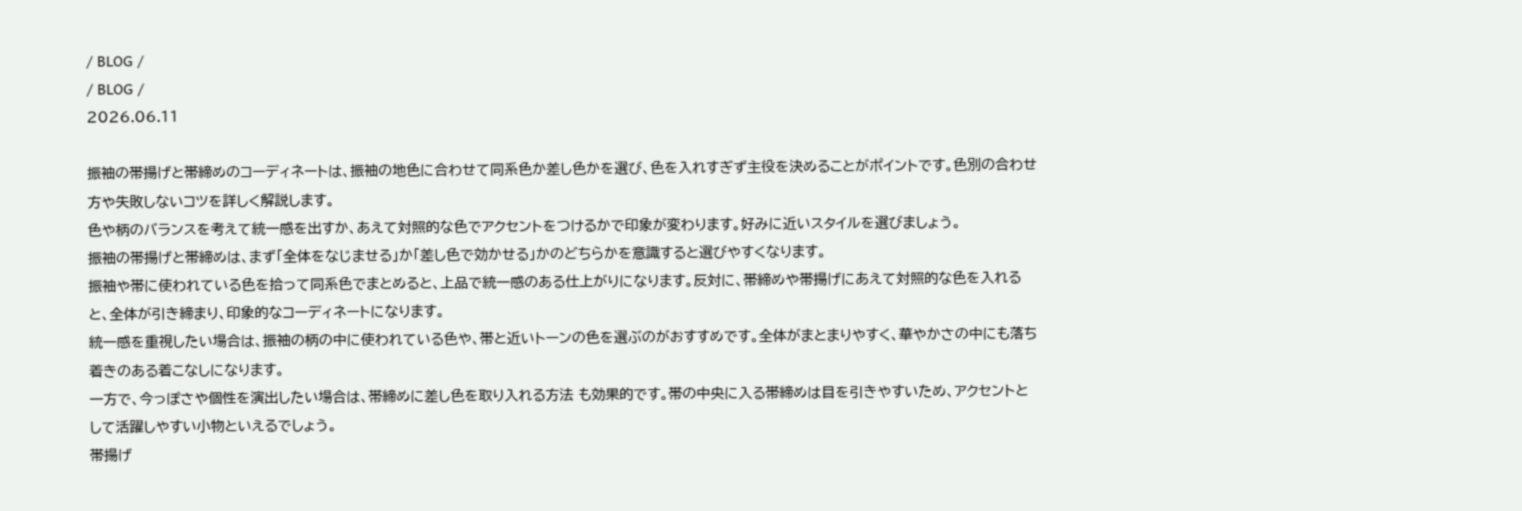/ BLOG /
/ BLOG /
2026.06.11

振袖の帯揚げと帯締めのコーディネートは、振袖の地色に合わせて同系色か差し色かを選び、色を入れすぎず主役を決めることがポイントです。色別の合わせ方や失敗しないコツを詳しく解説します。
色や柄のバランスを考えて統一感を出すか、あえて対照的な色でアクセントをつけるかで印象が変わります。好みに近いスタイルを選びましょう。
振袖の帯揚げと帯締めは、まず「全体をなじませる」か「差し色で効かせる」かのどちらかを意識すると選びやすくなります。
振袖や帯に使われている色を拾って同系色でまとめると、上品で統一感のある仕上がりになります。反対に、帯締めや帯揚げにあえて対照的な色を入れると、全体が引き締まり、印象的なコーディネートになります。
統一感を重視したい場合は、振袖の柄の中に使われている色や、帯と近いトーンの色を選ぶのがおすすめです。全体がまとまりやすく、華やかさの中にも落ち着きのある着こなしになります。
一方で、今っぽさや個性を演出したい場合は、帯締めに差し色を取り入れる方法 も効果的です。帯の中央に入る帯締めは目を引きやすいため、アクセントとして活躍しやすい小物といえるでしょう。
帯揚げ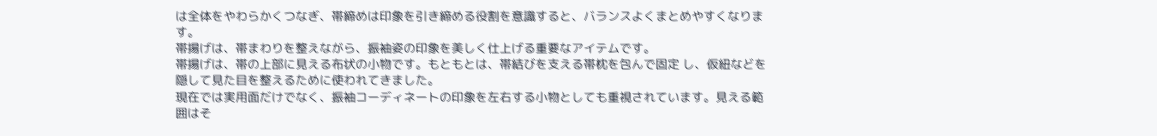は全体をやわらかくつなぎ、帯締めは印象を引き締める役割を意識すると、バランスよくまとめやすくなります。
帯揚げは、帯まわりを整えながら、振袖姿の印象を美しく仕上げる重要なアイテムです。
帯揚げは、帯の上部に見える布状の小物です。もともとは、帯結びを支える帯枕を包んで固定 し、仮紐などを隠して見た目を整えるために使われてきました。
現在では実用面だけでなく、振袖コーディネートの印象を左右する小物としても重視されています。見える範囲はそ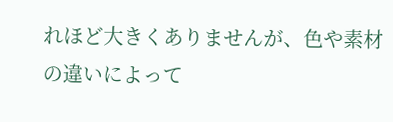れほど大きくありませんが、色や素材の違いによって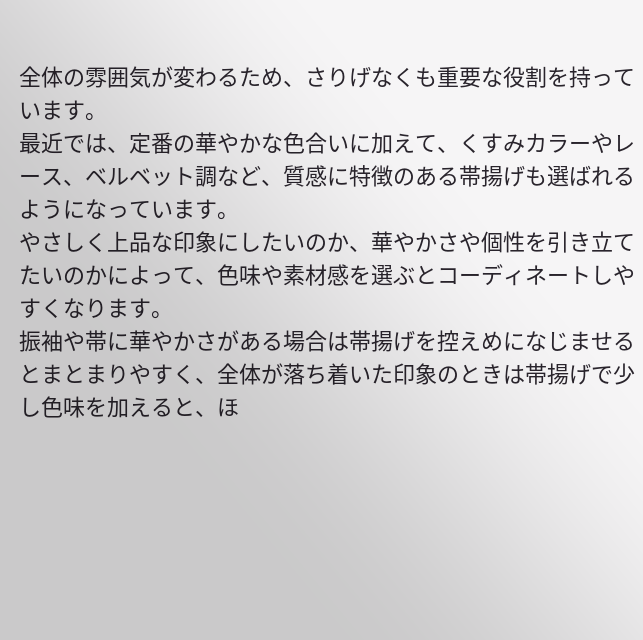全体の雰囲気が変わるため、さりげなくも重要な役割を持っています。
最近では、定番の華やかな色合いに加えて、くすみカラーやレース、ベルベット調など、質感に特徴のある帯揚げも選ばれるようになっています。
やさしく上品な印象にしたいのか、華やかさや個性を引き立てたいのかによって、色味や素材感を選ぶとコーディネートしやすくなります。
振袖や帯に華やかさがある場合は帯揚げを控えめになじませるとまとまりやすく、全体が落ち着いた印象のときは帯揚げで少し色味を加えると、ほ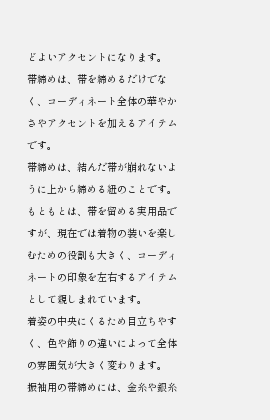どよいアクセントになります。
帯締めは、帯を締めるだけでなく、コーディネート全体の華やかさやアクセントを加えるアイテムです。
帯締めは、結んだ帯が崩れないように上から締める紐のことです。もともとは、帯を留める実用品ですが、現在では着物の装いを楽しむための役割も大きく、コーディネートの印象を左右するアイテムとして親しまれています。
着姿の中央にくるため目立ちやすく、色や飾りの違いによって全体の雰囲気が大きく変わります。
振袖用の帯締めには、金糸や銀糸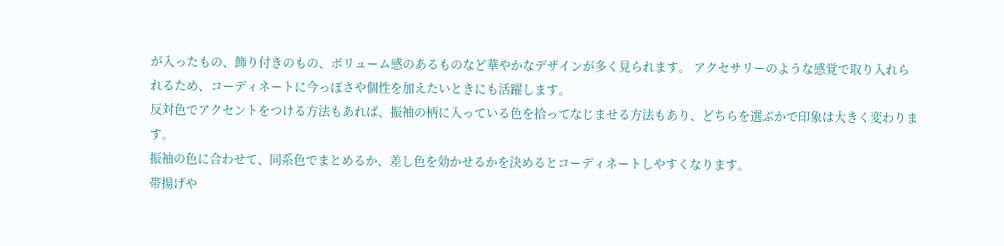が入ったもの、飾り付きのもの、ボリューム感のあるものなど華やかなデザインが多く見られます。 アクセサリーのような感覚で取り入れられるため、コーディネートに今っぽさや個性を加えたいときにも活躍します。
反対色でアクセントをつける方法もあれば、振袖の柄に入っている色を拾ってなじませる方法もあり、どちらを選ぶかで印象は大きく変わります。
振袖の色に合わせて、同系色でまとめるか、差し色を効かせるかを決めるとコーディネートしやすくなります。
帯揚げや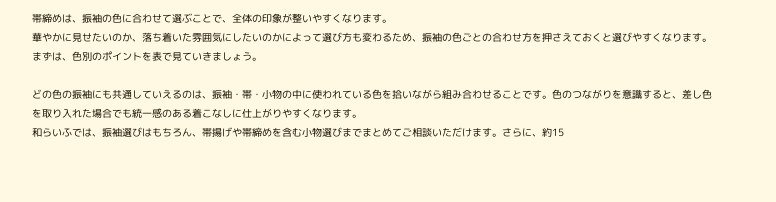帯締めは、振袖の色に合わせて選ぶことで、全体の印象が整いやすくなります。
華やかに見せたいのか、落ち着いた雰囲気にしたいのかによって選び方も変わるため、振袖の色ごとの合わせ方を押さえておくと選びやすくなります。まずは、色別のポイントを表で見ていきましょう。

どの色の振袖にも共通していえるのは、振袖・帯・小物の中に使われている色を拾いながら組み合わせることです。色のつながりを意識すると、差し色を取り入れた場合でも統一感のある着こなしに仕上がりやすくなります。
和らいふでは、振袖選びはもちろん、帯揚げや帯締めを含む小物選びまでまとめてご相談いただけます。さらに、約15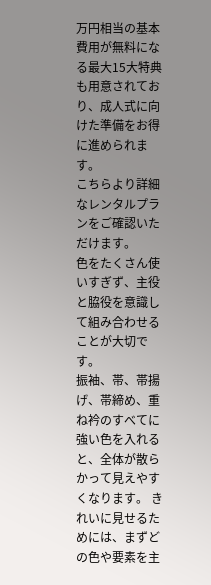万円相当の基本費用が無料になる最大15大特典 も用意されており、成人式に向けた準備をお得に進められます。
こちらより詳細なレンタルプランをご確認いただけます。
色をたくさん使いすぎず、主役と脇役を意識して組み合わせることが大切です。
振袖、帯、帯揚げ、帯締め、重ね衿のすべてに強い色を入れると、全体が散らかって見えやすくなります。 きれいに見せるためには、まずどの色や要素を主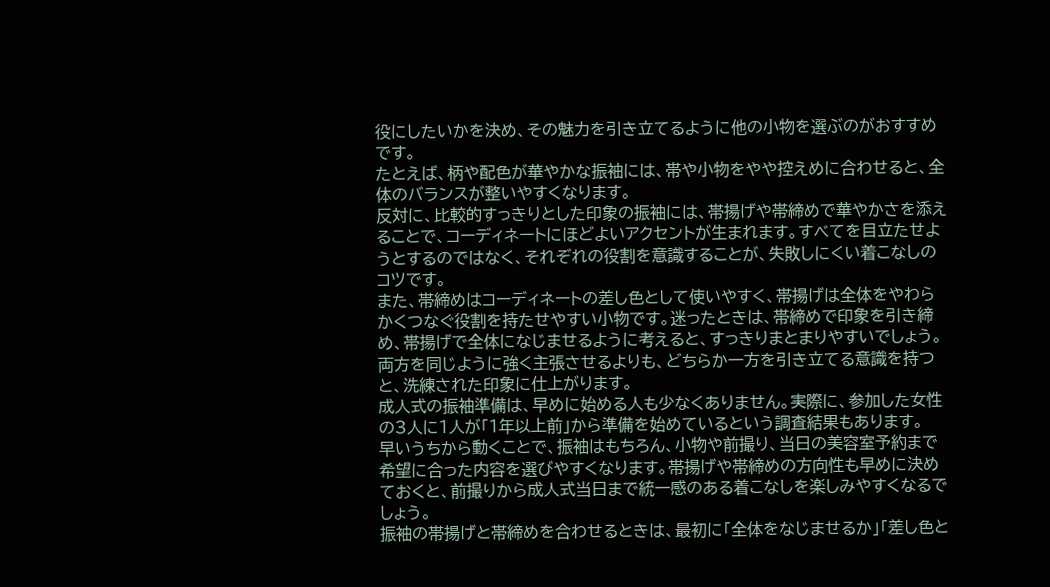役にしたいかを決め、その魅力を引き立てるように他の小物を選ぶのがおすすめです。
たとえば、柄や配色が華やかな振袖には、帯や小物をやや控えめに合わせると、全体のバランスが整いやすくなります。
反対に、比較的すっきりとした印象の振袖には、帯揚げや帯締めで華やかさを添えることで、コーディネートにほどよいアクセントが生まれます。すべてを目立たせようとするのではなく、それぞれの役割を意識することが、失敗しにくい着こなしのコツです。
また、帯締めはコーディネートの差し色として使いやすく、帯揚げは全体をやわらかくつなぐ役割を持たせやすい小物です。迷ったときは、帯締めで印象を引き締め、帯揚げで全体になじませるように考えると、すっきりまとまりやすいでしょう。
両方を同じように強く主張させるよりも、どちらか一方を引き立てる意識を持つと、洗練された印象に仕上がります。
成人式の振袖準備は、早めに始める人も少なくありません。実際に、参加した女性の3人に1人が「1年以上前」から準備を始めているという調査結果もあります。
早いうちから動くことで、振袖はもちろん、小物や前撮り、当日の美容室予約まで希望に合った内容を選びやすくなります。帯揚げや帯締めの方向性も早めに決めておくと、前撮りから成人式当日まで統一感のある着こなしを楽しみやすくなるでしょう。
振袖の帯揚げと帯締めを合わせるときは、最初に「全体をなじませるか」「差し色と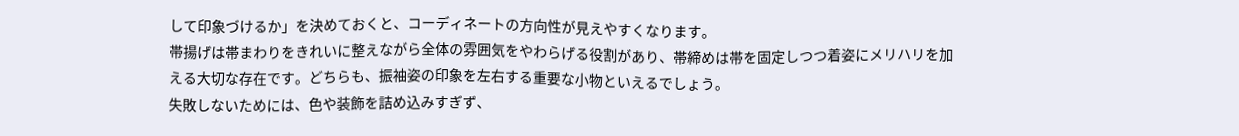して印象づけるか」を決めておくと、コーディネートの方向性が見えやすくなります。
帯揚げは帯まわりをきれいに整えながら全体の雰囲気をやわらげる役割があり、帯締めは帯を固定しつつ着姿にメリハリを加える大切な存在です。どちらも、振袖姿の印象を左右する重要な小物といえるでしょう。
失敗しないためには、色や装飾を詰め込みすぎず、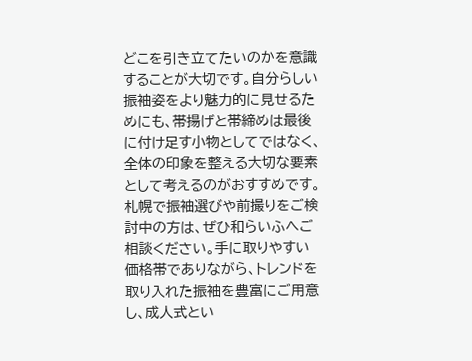どこを引き立てたいのかを意識することが大切です。自分らしい振袖姿をより魅力的に見せるためにも、帯揚げと帯締めは最後に付け足す小物としてではなく、全体の印象を整える大切な要素として考えるのがおすすめです。
札幌で振袖選びや前撮りをご検討中の方は、ぜひ和らいふへご相談ください。手に取りやすい価格帯でありながら、トレンドを取り入れた振袖を豊富にご用意し、成人式とい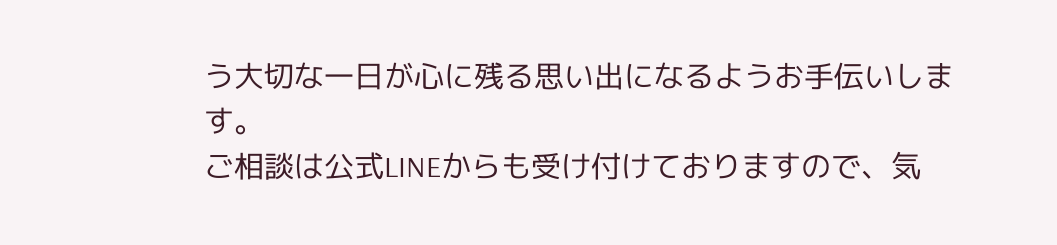う大切な一日が心に残る思い出になるようお手伝いします。
ご相談は公式LINEからも受け付けておりますので、気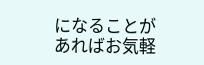になることがあればお気軽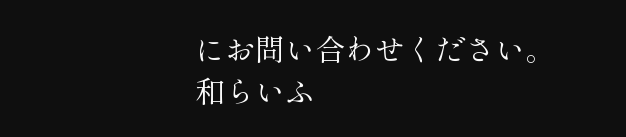にお問い合わせください。
和らいふ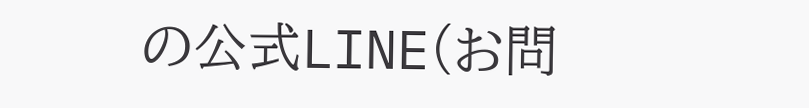の公式LINE(お問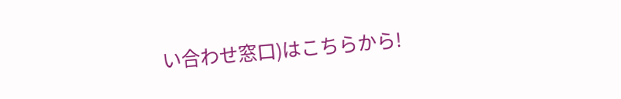い合わせ窓口)はこちらから!